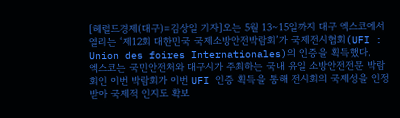[헤럴드경제(대구)=김상일 기자]오는 5월 13∼15일까지 대구 엑스코에서 열리는 ‘제12회 대한민국 국제소방안전박람회’가 국제전시협회(UFI : Union des foires Internationales)의 인증을 획득했다.
엑스코는 국민안전처와 대구시가 주최하는 국내 유일 소방안전전문 박람회인 이번 박람회가 이번 UFI 인증 획득을 통해 전시회의 국제성을 인정받아 국제적 인지도 확보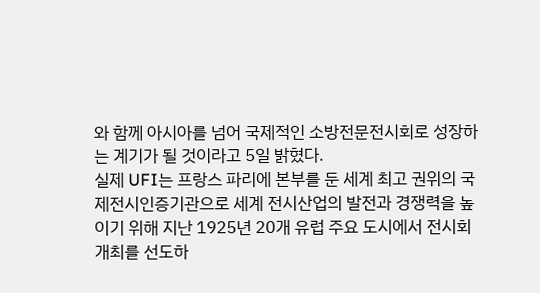와 함께 아시아를 넘어 국제적인 소방전문전시회로 성장하는 계기가 될 것이라고 5일 밝혔다.
실제 UFI는 프랑스 파리에 본부를 둔 세계 최고 권위의 국제전시인증기관으로 세계 전시산업의 발전과 경쟁력을 높이기 위해 지난 1925년 20개 유럽 주요 도시에서 전시회 개최를 선도하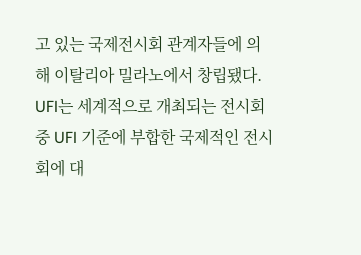고 있는 국제전시회 관계자들에 의해 이탈리아 밀라노에서 창립됐다.
UFI는 세계적으로 개최되는 전시회중 UFI 기준에 부합한 국제적인 전시회에 대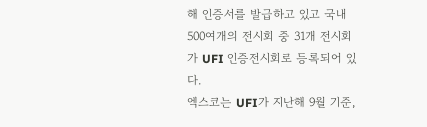해 인증서를 발급하고 있고 국내 500여개의 전시회 중 31개 전시회가 UFI 인증전시회로 등록되어 있다.
엑스코는 UFI가 지난해 9월 기준,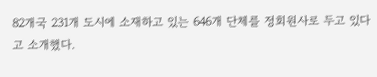82개국 231개 도시에 소재하고 있는 646개 단체를 정회원사로 두고 있다고 소개했다.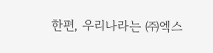한편, 우리나라는 ㈜엑스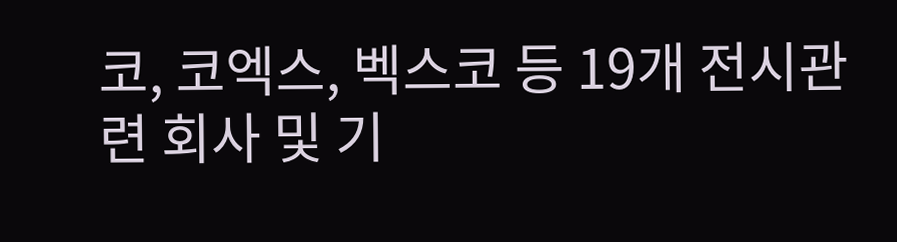코, 코엑스, 벡스코 등 19개 전시관련 회사 및 기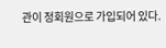관이 정회원으로 가입되어 있다.